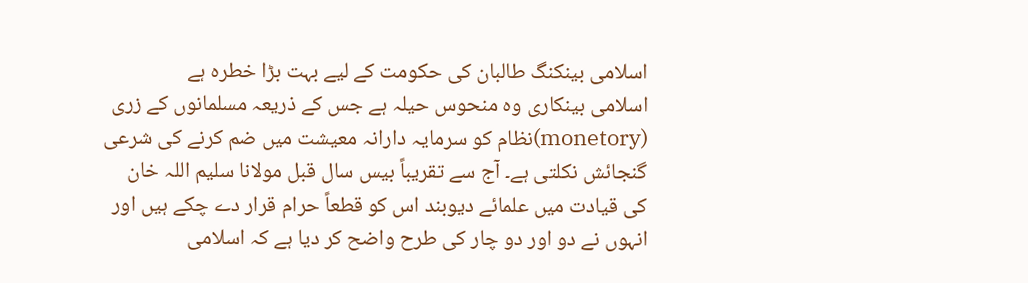اسلامی بینکنگ طالبان کی حکومت کے لیے بہت بڑا خطرہ ہے
اسلامی بینکاری وہ منحوس حیلہ ہے جس کے ذریعہ مسلمانوں کے زری (monetory)نظام کو سرمایہ دارانہ معیشت میں ضم کرنے کی شرعی گنجائش نکلتی ہے۔ آج سے تقریباً بیس سال قبل مولانا سلیم اللہ خان کی قیادت میں علمائے دیوبند اس کو قطعاً حرام قرار دے چکے ہیں اور انہوں نے دو اور دو چار کی طرح واضح کر دیا ہے کہ اسلامی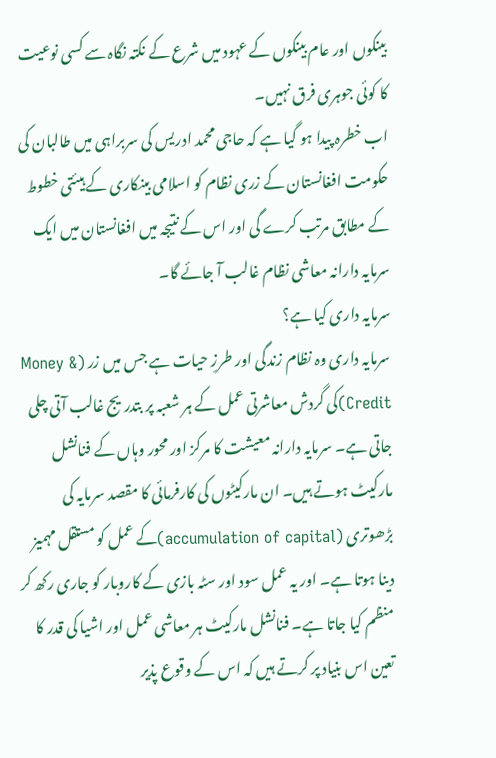بینکوں اور عام بینکوں کے عہود میں شرع کے نکتہ نگاہ سے کسی نوعیت کا کوئی جوہری فرق نہیں۔
اب خطرہ پیدا ہو گیا ہے کہ حاجی محمد ادریس کی سربراہی میں طالبان کی حکومت افغانستان کے زری نظام کو اسلامی بینکاری کے ہیئتی خطوط کے مطابق مرتب کرے گی اور اس کے نتیجہ میں افغانستان میں ایک سرمایہ دارانہ معاشی نظام غالب آ جائے گا۔
سرمایہ داری کیا ہے؟
سرمایہ داری وہ نظام زندگی اور طرزِ حیات ہے جس میں زر (Money & Credit)کی گردش معاشرتی عمل کے ہر شعبہ پر بتدریج غالب آتی چلی جاتی ہے۔ سرمایہ دارانہ معیشت کا مرکز اور محور وہاں کے فنانشل مارکیٹ ہوتے ہیں۔ ان مارکیٹوں کی کارفرمائی کا مقصد سرمایہ کی بڑھوتری (accumulation of capital)کے عمل کو مستقل مہمیز دینا ہوتا ہے۔ اور یہ عمل سود اور سٹہ بازی کے کاروبار کو جاری رکھ کر منظم کیا جاتا ہے۔ فنانشل مارکیٹ ہر معاشی عمل اور اشیا کی قدر کا تعین اس بنیاد پر کرتے ہیں کہ اس کے وقوع پذیر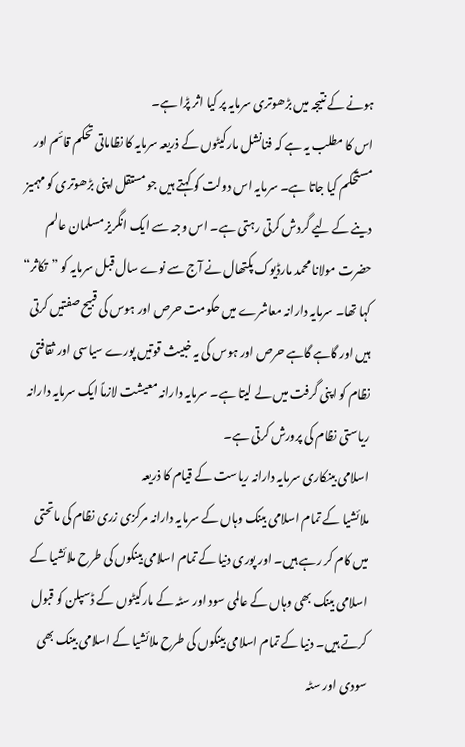ہونے کے نتیجہ میں بڑھوتری سرمایہ پر کیا اثر پڑا ہے۔
اس کا مطلب یہ ہے کہ فنانشل مارکیٹوں کے ذریعہ سرمایہ کا نظاماتی تحکم قائم اور مستحکم کیا جاتا ہے۔ سرمایہ اس دولت کو کہتے ہیں جو مستقل اپنی بڑھوتری کو مہمیز دینے کے لیے گردش کرتی رہتی ہے۔ اس وجہ سے ایک انگریز مسلمان عالم حضرت مولانا محمد مارڈیوک پکتھال نے آج سے نوے سال قبل سرمایہ کو ”تکاثر“ کہا تھا۔ سرمایہ دارانہ معاشرے میں حکومت حرص اور ہوس کی قبیح صفتیں کرتی ہیں اور گاہے گاہے حرص اور ہوس کی یہ خبیث قوتیں پورے سیاسی اور ثقافتی نظام کو اپنی گرفت میں لے لیتا ہے۔ سرمایہ دارانہ معیشت لازماً ایک سرمایہ دارانہ ریاستی نظام کی پرورش کرتی ہے۔
اسلامی بینکاری سرمایہ دارانہ ریاست کے قیام کا ذریعہ
ملائشیا کے تمام اسلامی بینک وہاں کے سرمایہ دارانہ مرکزی زری نظام کی ماتحتی میں کام کر رہے ہیں۔ اور پوری دنیا کے تمام اسلامی بینکوں کی طرح ملائشیا کے اسلامی بینک بھی وہاں کے عالمی سود اور سٹہ کے مارکیٹوں کے ڈسپلن کو قبول کرتے ہیں۔ دنیا کے تمام اسلامی بینکوں کی طرح ملائشیا کے اسلامی بینک بھی سودی اور سٹہ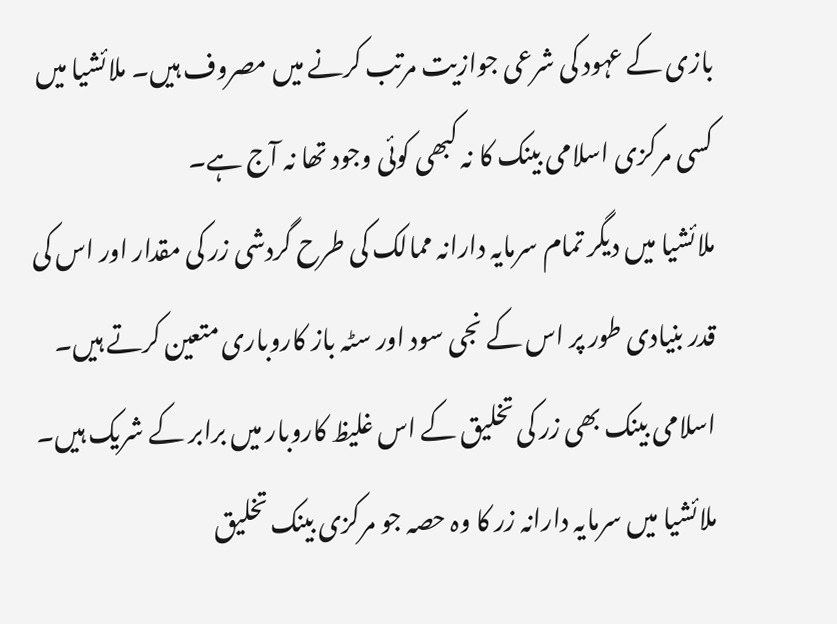بازی کے عہود کی شرعی جوازیت مرتب کرنے میں مصروف ہیں۔ ملائشیا میں کسی مرکزی اسلامی بینک کا نہ کبھی کوئی وجود تھا نہ آج ہے۔
ملائشیا میں دیگر تمام سرمایہ دارانہ ممالک کی طرح گردشی زر کی مقدار اور اس کی قدر بنیادی طور پر اس کے نجی سود اور سٹہ باز کاروباری متعین کرتے ہیں۔ اسلامی بینک بھی زر کی تخلیق کے اس غلیظ کاروبار میں برابر کے شریک ہیں۔ ملائشیا میں سرمایہ دارانہ زر کا وہ حصہ جو مرکزی بینک تخلیق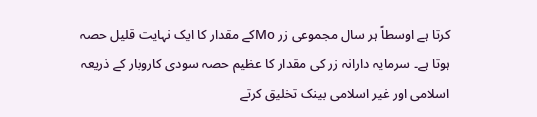کرتا ہے اوسطاً ہر سال مجموعی زر Moکے مقدار کا ایک نہایت قلیل حصہ ہوتا ہے۔ سرمایہ دارانہ زر کی مقدار کا عظیم حصہ سودی کاروبار کے ذریعہ اسلامی اور غیر اسلامی بینک تخلیق کرتے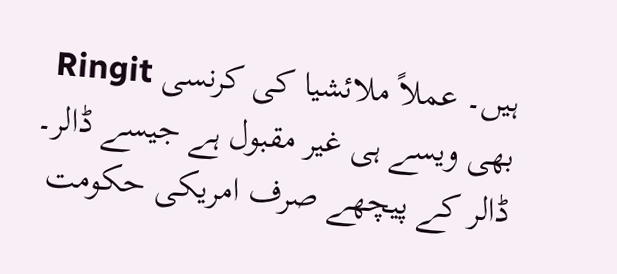ہیں۔ عملاً ملائشیا کی کرنسی Ringit بھی ویسے ہی غیر مقبول ہے جیسے ڈالر۔ ڈالر کے پیچھے صرف امریکی حکومت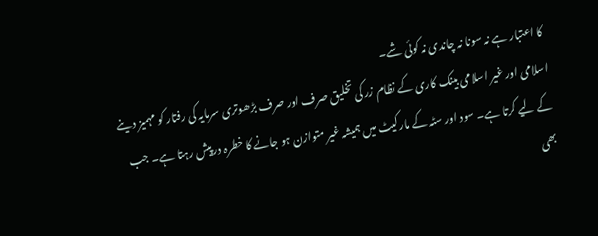کا اعتبار ہے نہ سونا نہ چاندی نہ کوئی شے۔
اسلامی اور غیر اسلامی بینک کاری کے نظام زر کی تخلیق صرف اور صرف بڑھوتری سرمایہ کی رفتار کو مہمیز دینے کے لیے کرتا ہے۔ سود اور سٹہ کے مارکیٹ میں ہمیشہ غیر متوازن ہو جانے کا خطرہ درپیش رہتا ہے۔ جب بھی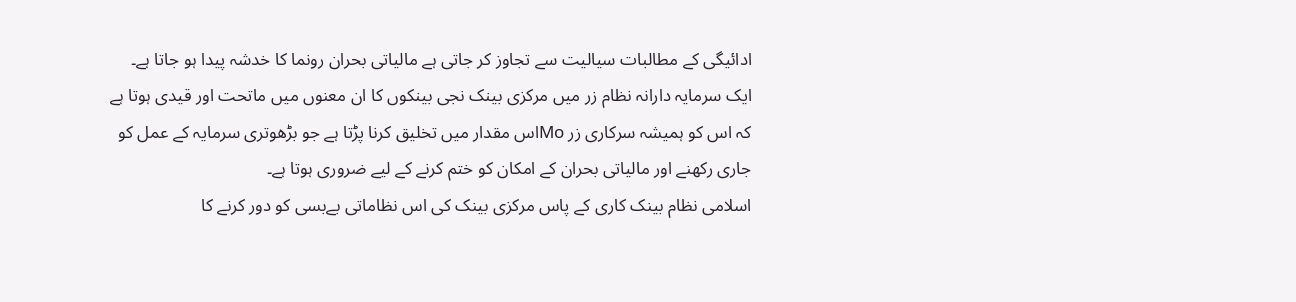ادائیگی کے مطالبات سیالیت سے تجاوز کر جاتی ہے مالیاتی بحران رونما کا خدشہ پیدا ہو جاتا ہے۔ ایک سرمایہ دارانہ نظام زر میں مرکزی بینک نجی بینکوں کا ان معنوں میں ماتحت اور قیدی ہوتا ہے کہ اس کو ہمیشہ سرکاری زر Moاس مقدار میں تخلیق کرنا پڑتا ہے جو بڑھوتری سرمایہ کے عمل کو جاری رکھنے اور مالیاتی بحران کے امکان کو ختم کرنے کے لیے ضروری ہوتا ہے۔
اسلامی نظام بینک کاری کے پاس مرکزی بینک کی اس نظاماتی بےبسی کو دور کرنے کا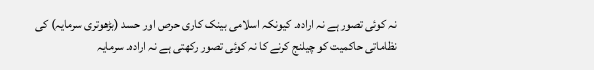نہ کوئی تصور ہے نہ ارادہ۔ کیونکہ اسلامی بینک کاری حرص اور حسد (بڑھوتری سرمایہ) کی نظاماتی حاکمیت کو چیلنج کرنے کا نہ کوئی تصور رکھتی ہے نہ ارادہ۔ سرمایہ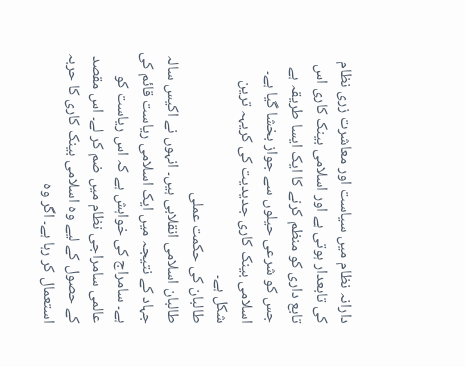دارانہ نظام میں سیاست اور معاشرت زری نظام کی تابعدار ہوتی ہے اور اسلامی بینک کاری اس تابع داری کو منظم کرنے کا ایک ایسا طریقہ ہے جس کو شرعی حیلوں سے جواز بخشا گیا ہے۔ اسلامی بینک کاری جدیدیت کی کریہہ ترین شکل ہے۔
طالبان کی حکمت عملی
طالبان اسلامی انقلابی ہیں۔ انہوں نے اکیس سالہ جہاد کے نتیجہ میں ایک اسلامی ریاست قائم کی ہے۔ سامراج کی خواہش ہے کہ اس ریاست کو عالمی سامراجی نظام میں ضم کر لے۔ اس مقصد کے حصول کے لیے وہ اسلامی بینک کاری کا حربہ استعمال کر رہا ہے۔ اگر وہ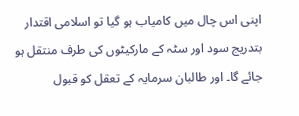اپنی اس چال میں کامیاب ہو گیا تو اسلامی اقتدار بتدریج سود اور سٹہ کے مارکیٹوں کی طرف منتقل ہو جائے گا۔ اور طالبان سرمایہ کے تعقل کو قبول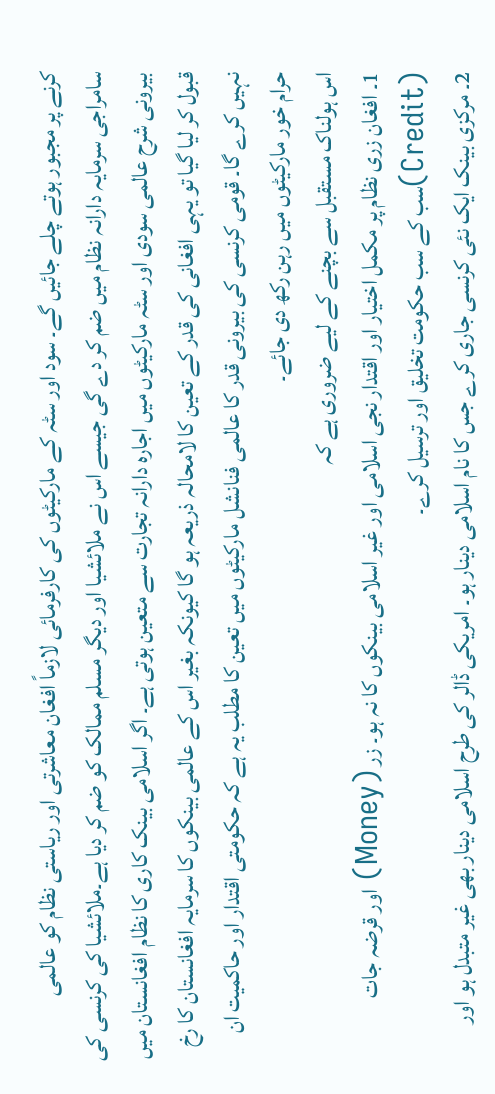کرنے پر مجبور ہوتے چلے جائیں گے۔ سود اور سٹہ کے مارکیٹوں کی کارفرمائی لازماً افغان معاشرتی اور ریاستی نظام کو عالمی سامراجی سرمایہ دارانہ نظام میں ضم کر دے گی جیسے اس نے ملائشیا اور دیگر مسلم ممالک کو ضم کر دیا ہے۔ملائشیا کی کرنسی کی بیرونی شرح عالمی سودی اور سٹہ مارکیٹوں میں اجارہ دارانہ تجارت سے متعین ہوتی ہے۔ اگر اسلامی بینک کاری کا نظام افغانستان میں قبول کر لیا گیا تو یہی افغانی کی قدر کے تعین کا لامحالہ ذریعہ ہو گا کیونکہ بغیر اس کے عالمی بینکوں کا سرمایہ افغانستان کا رخ نہیں کرے گا۔ قومی کرنسی کی بیرونی قدر کا عالمی فنانشل مارکیٹوں میں تعین کا مطلب یہ ہے کہ حکومتی اقتدار اور حاکمیت ان حرام خور مارکیٹوں میں رہن رکھ دی جائے۔
اس ہولناک مستقبل سے بچنے کے لیے ضروری ہے کہ
1۔ افغان زری نظام پر مکمل اختیار اور اقتدار نجی اسلامی اور غیر اسلامی بینکوں کا نہ ہو۔ زر (Money) اور قرضہ جات (Credit)سب کے سب حکومت تخلیق اور ترسیل کرے۔
2۔ مرکزی بینک ایک نئی کرنسی جاری کرے جس کا نام اسلامی دینار ہو۔ امریکی ڈالر کی طرح اسلامی دینار بھی غیر متبدل ہو اور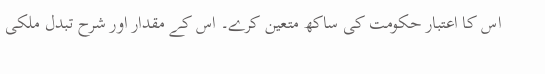اس کا اعتبار حکومت کی ساکھ متعین کرے۔ اس کے مقدار اور شرح تبدل ملکی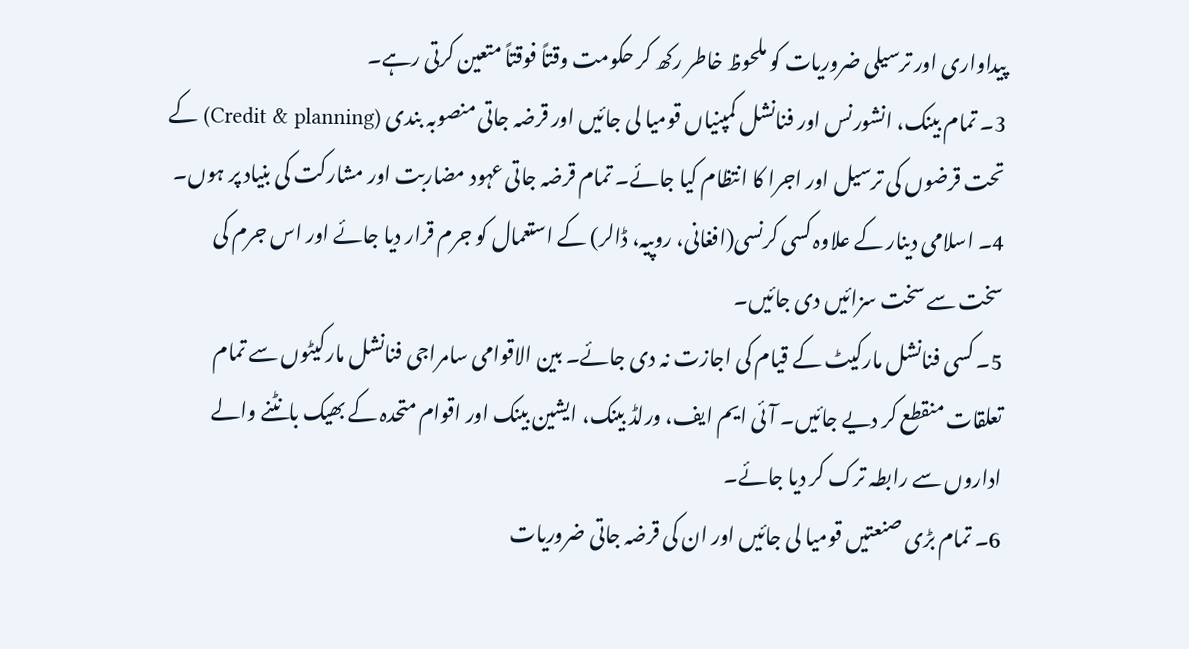پیداواری اور ترسیلی ضروریات کو ملحوظ خاطر رکھ کر حکومت وقتاً فوقتاً متعین کرتی رہے۔
3۔ تمام بینک، انشورنس اور فنانشل کمپنیاں قومیا لی جائیں اور قرضہ جاتی منصوبہ بندی (Credit & planning) کے تحت قرضوں کی ترسیل اور اجرا کا انتظام کیا جائے۔ تمام قرضہ جاتی عہود مضاربت اور مشارکت کی بنیاد پر ہوں۔
4۔ اسلامی دینار کے علاوہ کسی کرنسی(افغانی، روپیہ، ڈالر) کے استعمال کو جرم قرار دیا جائے اور اس جرم کی سخت سے سخت سزائیں دی جائیں۔
5۔ کسی فنانشل مارکیٹ کے قیام کی اجازت نہ دی جائے۔ بین الاقوامی سامراجی فنانشل مارکیٹوں سے تمام تعلقات منقطع کر دیے جائیں۔ آئی ایم ایف، ورلڈ بینک، ایشین بینک اور اقوام متحدہ کے بھیک بانٹنے والے اداروں سے رابطہ ترک کر دیا جائے۔
6۔ تمام بڑی صنعتیں قومیا لی جائیں اور ان کی قرضہ جاتی ضروریات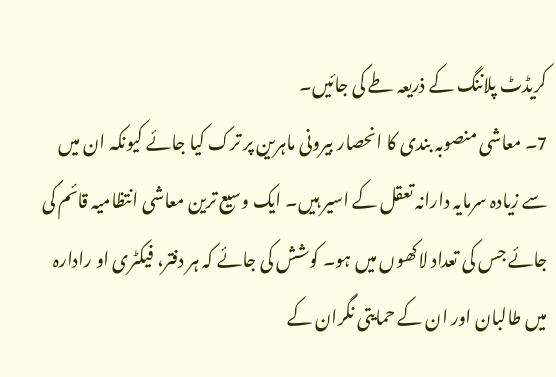کریڈٹ پلاننگ کے ذریعہ طے کی جائیں۔
7۔ معاشی منصوبہ بندی کا انحصار بیرونی ماہرین پر ترک کیا جائے کیونکہ ان میں سے زیادہ سرمایہ دارانہ تعقل کے اسیر ہیں۔ ایک وسیع ترین معاشی انتظامیہ قائم کی جائے جس کی تعداد لاکھوں میں ہو۔ کوشش کی جائے کہ ہر دفتر، فیکٹری او رادارہ میں طالبان اور ان کے حمایتی نگران کے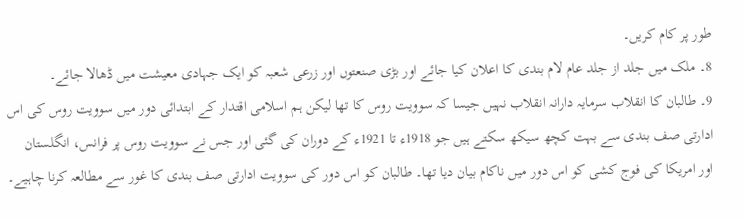طور پر کام کریں۔
8۔ ملک میں جلد از جلد عام لام بندی کا اعلان کیا جائے اور بڑی صنعتوں اور زرعی شعبہ کو ایک جہادی معیشت میں ڈھالا جائے۔
9۔ طالبان کا انقلاب سرمایہ دارانہ انقلاب نہیں جیسا کہ سوویت روس کا تھا لیکن ہم اسلامی اقتدار کے ابتدائی دور میں سوویت روس کی اس ادارتی صف بندی سے بہت کچھ سیکھ سکتے ہیں جو 1918ء تا 1921ء کے دوران کی گئی اور جس نے سوویت روس پر فرانس، انگلستان اور امریکا کی فوج کشی کو اس دور میں ناکام بیان دیا تھا۔ طالبان کو اس دور کی سوویت ادارتی صف بندی کا غور سے مطالعہ کرنا چاہیے۔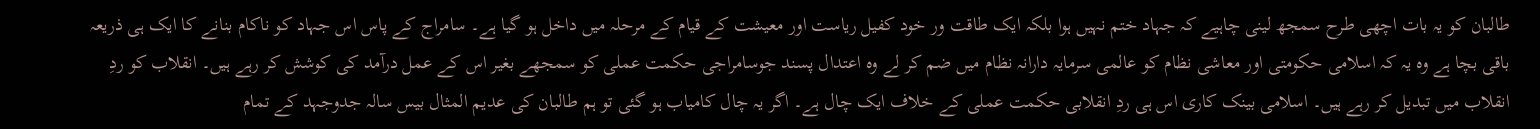طالبان کو یہ بات اچھی طرح سمجھ لینی چاہیے کہ جہاد ختم نہیں ہوا بلکہ ایک طاقت ور خود کفیل ریاست اور معیشت کے قیام کے مرحلہ میں داخل ہو گیا ہے۔ سامراج کے پاس اس جہاد کو ناکام بنانے کا ایک ہی ذریعہ باقی بچا ہے وہ یہ کہ اسلامی حکومتی اور معاشی نظام کو عالمی سرمایہ دارانہ نظام میں ضم کر لے وہ اعتدال پسند جوسامراجی حکمت عملی کو سمجھے بغیر اس کے عمل درآمد کی کوشش کر رہے ہیں۔ انقلاب کو ردِ انقلاب میں تبدیل کر رہے ہیں۔ اسلامی بینک کاری اس ہی ردِ انقلابی حکمت عملی کے خلاف ایک چال ہے۔ اگر یہ چال کامیاب ہو گئی تو ہم طالبان کی عدیم المثال بیس سالہ جدوجہد کے تمام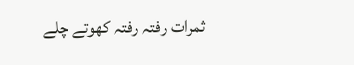ثمرات رفتہ رفتہ کھوتے چلے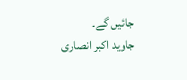جائیں گے۔
جاوید اکبر انصاری